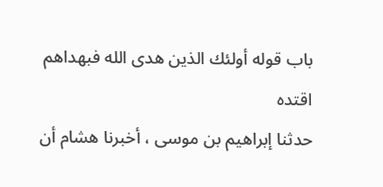باب قوله أولئك الذين هدى الله فبهداهم اقتده
حدثنا إبراهيم بن موسى ، أخبرنا هشام أن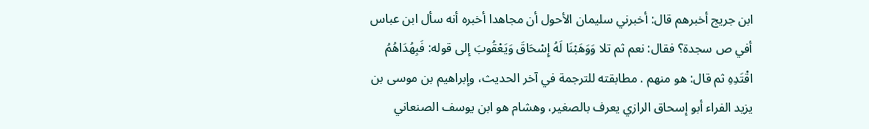ابن جريج أخبرهم قال: أخبرني سليمان الأحول أن مجاهدا أخبره أنه سأل ابن عباس أفي ص سجدة؟ فقال: نعم ثم تلا وَوَهَبْنَا لَهُ إِسْحَاقَ وَيَعْقُوبَ إلى قوله: فَبِهُدَاهُمُ اقْتَدِهِ ثم قال: هو منهم . مطابقته للترجمة في آخر الحديث، وإبراهيم بن موسى بن يزيد الفراء أبو إسحاق الرازي يعرف بالصغير، وهشام هو ابن يوسف الصنعاني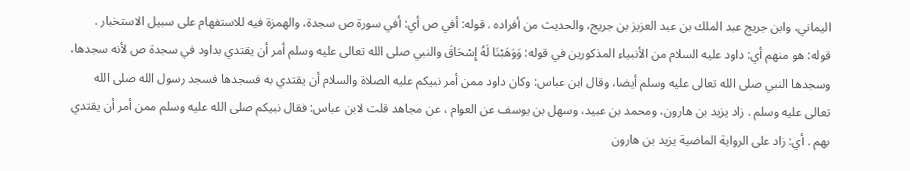اليماني، وابن جريج عبد الملك بن عبد العزيز بن جريج، والحديث من أفراده . قوله: أفي ص أي: أفي سورة ص سجدة، والهمزة فيه للاستفهام على سبيل الاستخبار .
قوله: هو منهم أي: داود عليه السلام من الأنبياء المذكورين في قوله: وَوَهَبْنَا لَهُ إِسْحَاقَ والنبي صلى الله تعالى عليه وسلم أمر أن يقتدي بداود في سجدة ص لأنه سجدها، وسجدها النبي صلى الله تعالى عليه وسلم أيضا، وقال ابن عباس: وكان داود ممن أمر نبيكم عليه الصلاة والسلام أن يقتدي به فسجدها فسجد رسول الله صلى الله تعالى عليه وسلم . زاد يزيد بن هارون، ومحمد بن عبيد، وسهل بن يوسف عن العوام ، عن مجاهد قلت لابن عباس: فقال نبيكم صلى الله عليه وسلم ممن أمر أن يقتدي بهم . أي: زاد على الرواية الماضية يزيد بن هارون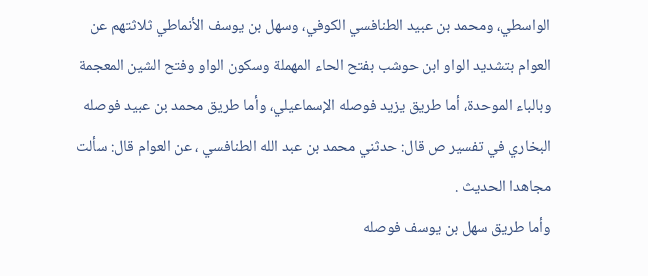الواسطي، ومحمد بن عبيد الطنافسي الكوفي، وسهل بن يوسف الأنماطي ثلاثتهم عن العوام بتشديد الواو ابن حوشب بفتح الحاء المهملة وسكون الواو وفتح الشين المعجمة وبالباء الموحدة، أما طريق يزيد فوصله الإسماعيلي، وأما طريق محمد بن عبيد فوصله البخاري في تفسير ص قال: حدثني محمد بن عبد الله الطنافسي ، عن العوام قال: سألت مجاهدا الحديث .
وأما طريق سهل بن يوسف فوصله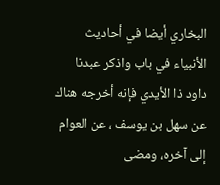البخاري أيضا في أحاديث الأنبياء في باب واذكر عبدنا داود ذا الأيدي فإنه أخرجه هناك عن سهل بن يوسف ، عن العوام إلى آخره، ومضى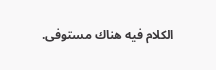الكلام فيه هناك مستوفى.